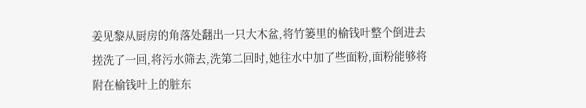姜见黎从厨房的角落处翻出一只大木盆,将竹篓里的榆钱叶整个倒进去搓洗了一回,将污水筛去,洗第二回时,她往水中加了些面粉,面粉能够将附在榆钱叶上的脏东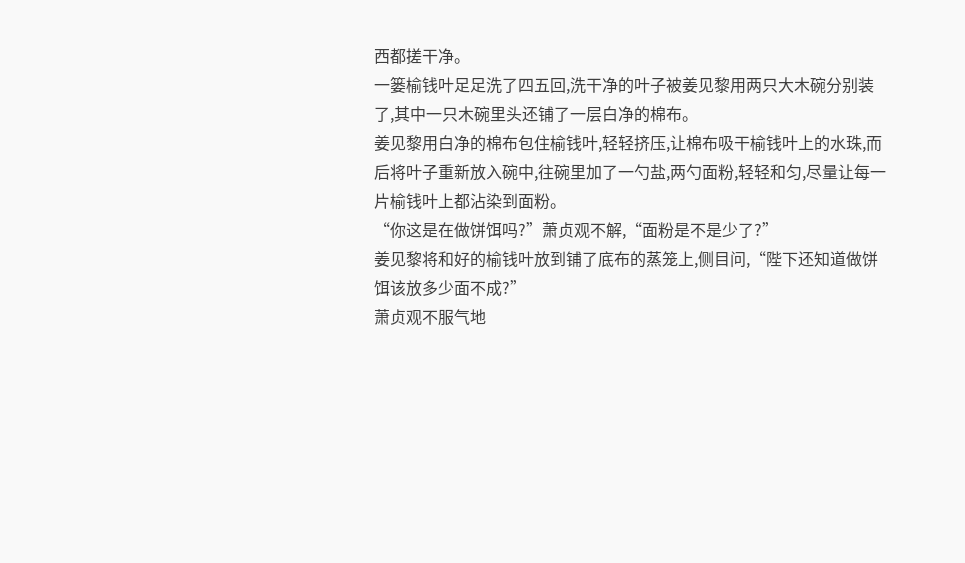西都搓干净。
一篓榆钱叶足足洗了四五回,洗干净的叶子被姜见黎用两只大木碗分别装了,其中一只木碗里头还铺了一层白净的棉布。
姜见黎用白净的棉布包住榆钱叶,轻轻挤压,让棉布吸干榆钱叶上的水珠,而后将叶子重新放入碗中,往碗里加了一勺盐,两勺面粉,轻轻和匀,尽量让每一片榆钱叶上都沾染到面粉。
“你这是在做饼饵吗?”萧贞观不解,“面粉是不是少了?”
姜见黎将和好的榆钱叶放到铺了底布的蒸笼上,侧目问,“陛下还知道做饼饵该放多少面不成?”
萧贞观不服气地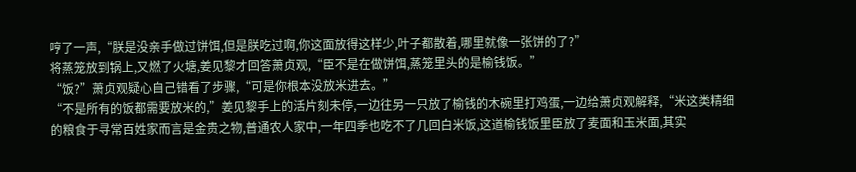哼了一声,“朕是没亲手做过饼饵,但是朕吃过啊,你这面放得这样少,叶子都散着,哪里就像一张饼的了?”
将蒸笼放到锅上,又燃了火塘,姜见黎才回答萧贞观,“臣不是在做饼饵,蒸笼里头的是榆钱饭。”
“饭?”萧贞观疑心自己错看了步骤,“可是你根本没放米进去。”
“不是所有的饭都需要放米的,”姜见黎手上的活片刻未停,一边往另一只放了榆钱的木碗里打鸡蛋,一边给萧贞观解释,“米这类精细的粮食于寻常百姓家而言是金贵之物,普通农人家中,一年四季也吃不了几回白米饭,这道榆钱饭里臣放了麦面和玉米面,其实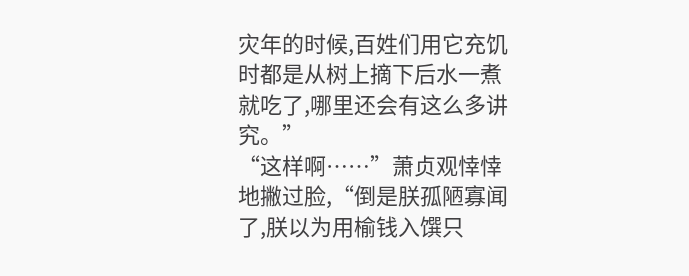灾年的时候,百姓们用它充饥时都是从树上摘下后水一煮就吃了,哪里还会有这么多讲究。”
“这样啊……”萧贞观悻悻地撇过脸,“倒是朕孤陋寡闻了,朕以为用榆钱入馔只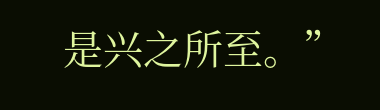是兴之所至。”